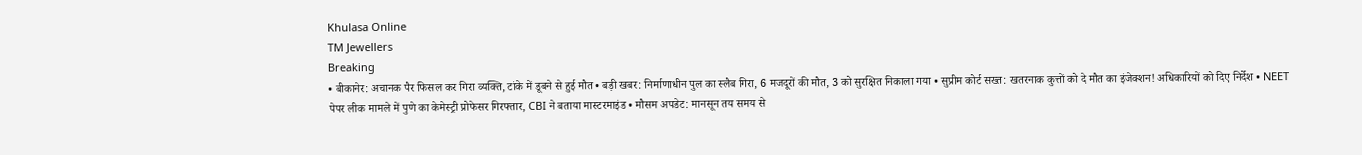Khulasa Online
TM Jewellers
Breaking
• बीकानेर: अचानक पैर फिसल कर गिरा व्यक्ति, टांके में डूबने से हुई मौत • बड़ी खबर: निर्माणाधीन पुल का स्लैब गिरा, 6 मजदूरों की मौत, 3 को सुरक्षित निकाला गया • सुप्रीम कोर्ट सख्त: खतरनाक कुत्तों को दे मौत का इंजेक्शन! अधिकारियों को दिए निर्देश • NEET पेपर लीक मामले में पुणे का केमेस्ट्री प्रोफेसर गिरफ्तार, CBI ने बताया मास्टरमाइंड • मौसम अपडेट: मानसून तय समय से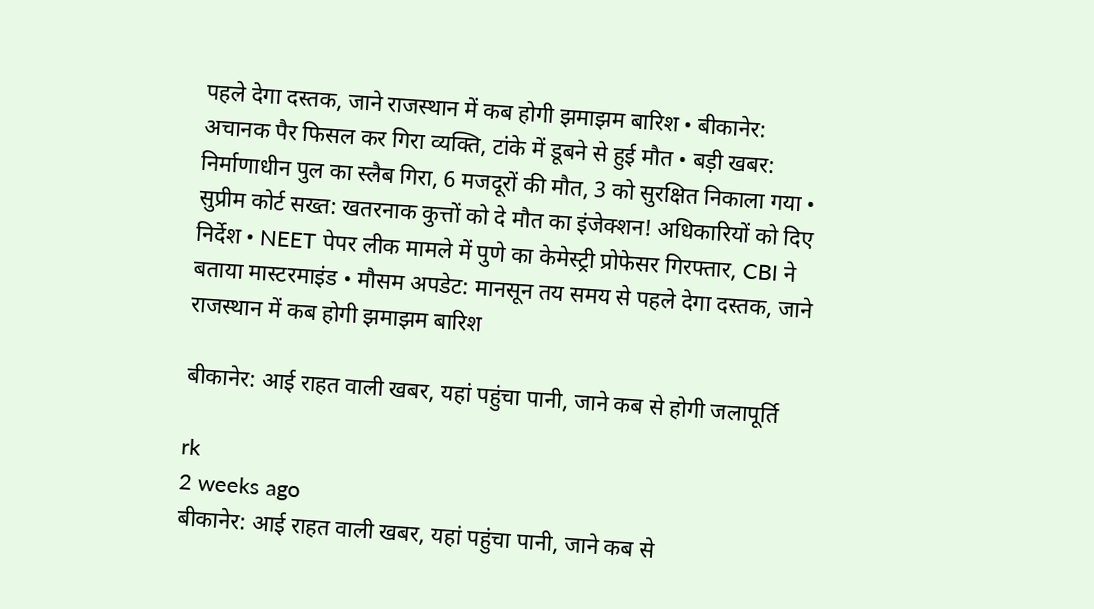पहले देगा दस्तक, जाने राजस्थान में कब होगी झमाझम बारिश • बीकानेर: अचानक पैर फिसल कर गिरा व्यक्ति, टांके में डूबने से हुई मौत • बड़ी खबर: निर्माणाधीन पुल का स्लैब गिरा, 6 मजदूरों की मौत, 3 को सुरक्षित निकाला गया • सुप्रीम कोर्ट सख्त: खतरनाक कुत्तों को दे मौत का इंजेक्शन! अधिकारियों को दिए निर्देश • NEET पेपर लीक मामले में पुणे का केमेस्ट्री प्रोफेसर गिरफ्तार, CBI ने बताया मास्टरमाइंड • मौसम अपडेट: मानसून तय समय से पहले देगा दस्तक, जाने राजस्थान में कब होगी झमाझम बारिश

बीकानेर: आई राहत वाली खबर, यहां पहुंचा पानी, जाने कब से होगी जलापूर्ति

rk
2 weeks ago
बीकानेर: आई राहत वाली खबर, यहां पहुंचा पानी, जाने कब से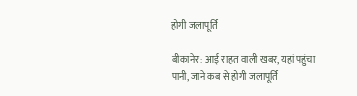होगी जलापूर्ति

बीकानेर: आई राहत वाली खबर, यहां पहुंचा पानी, जाने कब से होगी जलापूर्ति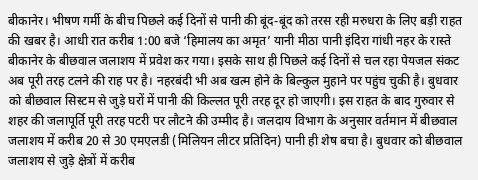बीकानेर। भीषण गर्मी के बीच पिछले कई दिनों से पानी की बूंद-बूंद को तरस रही मरुधरा के लिए बड़ी राहत की खबर है। आधी रात करीब 1:00 बजे ‘हिमालय का अमृत’ यानी मीठा पानी इंदिरा गांधी नहर के रास्ते बीकानेर के बीछवाल जलाशय में प्रवेश कर गया। इसके साथ ही पिछले कई दिनों से चल रहा पेयजल संकट अब पूरी तरह टलने की राह पर है। नहरबंदी भी अब खत्म होने के बिल्कुल मुहाने पर पहुंच चुकी है। बुधवार को बीछवाल सिस्टम से जुड़े घरों में पानी की किल्लत पूरी तरह दूर हो जाएगी। इस राहत के बाद गुरुवार से शहर की जलापूर्ति पूरी तरह पटरी पर लौटने की उम्मीद है। जलदाय विभाग के अनुसार वर्तमान में बीछवाल जलाशय में करीब 20 से 30 एमएलडी (मिलियन लीटर प्रतिदिन) पानी ही शेष बचा है। बुधवार को बीछवाल जलाशय से जुड़े क्षेत्रों में करीब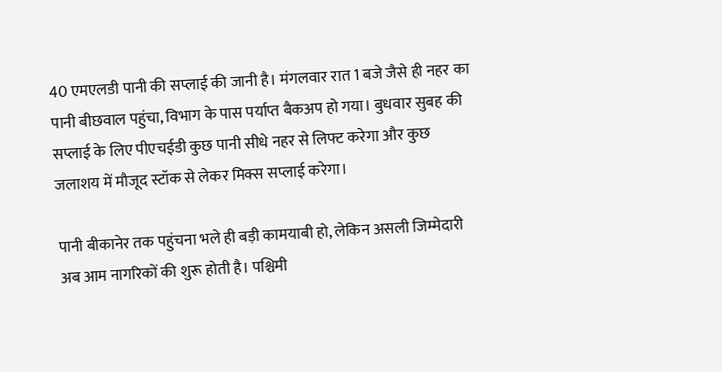40 एमएलडी पानी की सप्लाई की जानी है। मंगलवार रात 1 बजे जैसे ही नहर का पानी बीछवाल पहुंचा, विभाग के पास पर्याप्त बैकअप हो गया। बुधवार सुबह की सप्लाई के लिए पीएचईडी कुछ पानी सीधे नहर से लिफ्ट करेगा और कुछ जलाशय में मौजूद स्टॉक से लेकर मिक्स सप्लाई करेगा।

पानी बीकानेर तक पहुंचना भले ही बड़ी कामयाबी हो, लेकिन असली जिम्मेदारी अब आम नागरिकों की शुरू होती है। पश्चिमी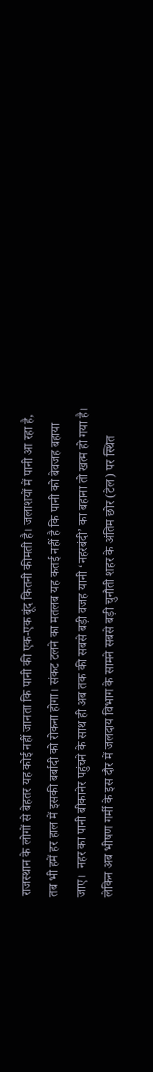राजस्थान के लोगों से बेहतर यह कोई नहीं जानता कि पानी की एक-एक बूंद कितनी कीमती है। जलाशयों में पानी आ रहा है, तब भी हमें हर हाल में इसकी बर्बादी को रोकना होगा। संकट टलने का मतलब यह कतई नहीं है कि पानी को बेवजह बहाया जाए।  नहर का पानी बीकानेर पहुंचने के साथ ही अब तक की सबसे बड़ी वजह यानी ‘नहरबंदी’ का बहाना तो खत्म हो गया है। लेकिन अब भीषण गर्मी के इस दौर में जलदाय विभाग के सामने सबसे बड़ी चुनौती शहर के अंतिम छोर (टेल) पर स्थित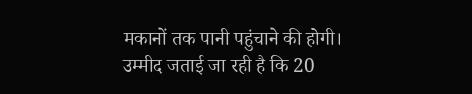मकानों तक पानी पहुंचाने की होगी। उम्मीद जताई जा रही है कि 20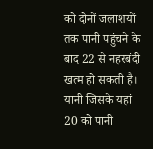को दोनों जलाशयों तक पानी पहुंचने के बाद 22 से नहरबंदी खत्म हो सकती है। यानी जिसके यहां 20 को पानी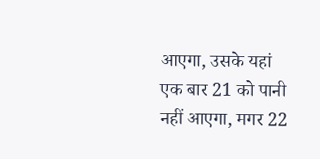आएगा, उसके यहां एक बार 21 को पानी नहीं आएगा, मगर 22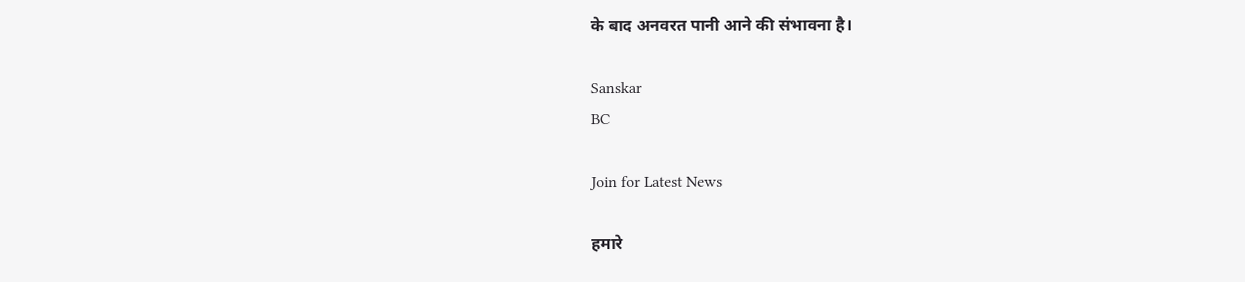के बाद अनवरत पानी आने की संभावना है।

Sanskar
BC

Join for Latest News

हमारे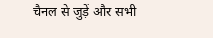चैनल से जुड़ें और सभी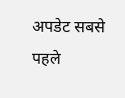अपडेट सबसे पहले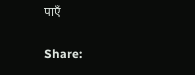पाएँ

Share: